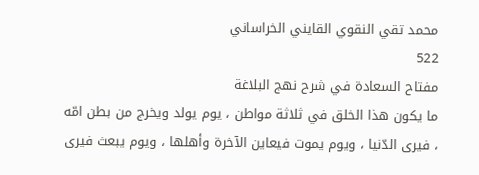محمد تقي النقوي القايني الخراساني
522
مفتاح السعادة في شرح نهج البلاغة
ما يكون هذا الخلق في ثلاثة مواطن ، يوم يولد ويخرج من بطن امّه ، فيرى الدّنيا ، ويوم يموت فيعاين الآخرة وأهلها ، ويوم يبعث فيرى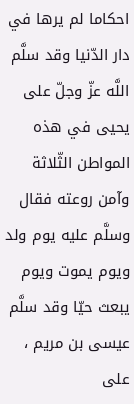احكاما لم يرها في دار الدّنيا وقد سلَّم اللَّه عزّ وجلّ على يحيى في هذه المواطن الثّلاثة وآمن روعته فقال وسلَّم عليه يوم ولد ويوم يموت ويوم يبعث حيّا وقد سلَّم عيسى بن مريم ، على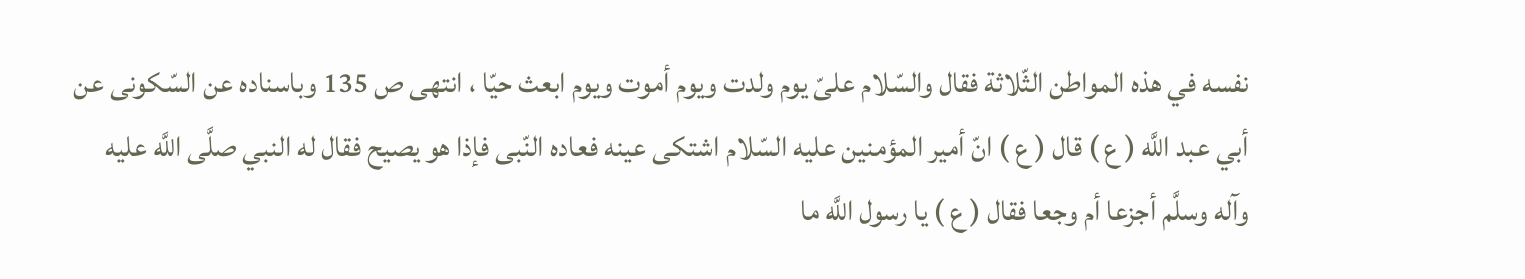نفسه في هذه المواطن الثّلاثة فقال والسّلام علىّ يوم ولدت ويوم أموت ويوم ابعث حيّا ، انتهى ص 135 وباسناده عن السّكونى عن أبي عبد اللَّه ( ع ) قال ( ع ) انّ أمير المؤمنين عليه السّلام اشتكى عينه فعاده النّبى فإذا هو يصيح فقال له النبي صلَّى اللَّه عليه وآله وسلَّم أجزعا أم وجعا فقال ( ع ) يا رسول اللَّه ما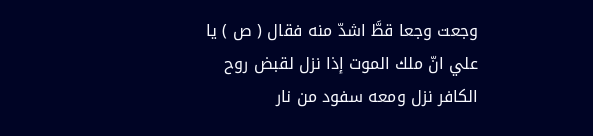وجعت وجعا قطَّ اشدّ منه فقال ( ص ) يا علي انّ ملك الموت إذا نزل لقبض روح الكافر نزل ومعه سفود من نار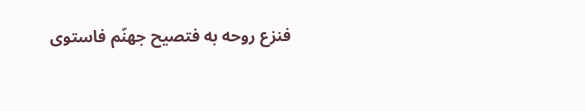فنزع روحه به فتصيح جهنّم فاستوى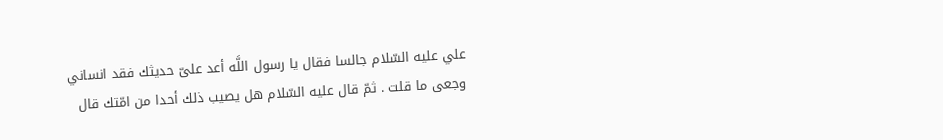علي عليه السّلام جالسا فقال يا رسول اللَّه أعد علىّ حديثك فقد انساني وجعى ما قلت . ثمّ قال عليه السّلام هل يصيب ذلك أحدا من امّتك قال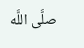صلَّى اللَّه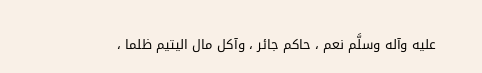عليه وآله وسلَّم نعم ، حاكم جائر ، وآكل مال اليتيم ظلما ،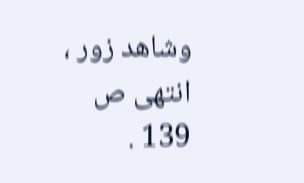وشاهد زور ، انتهى ص 139 .